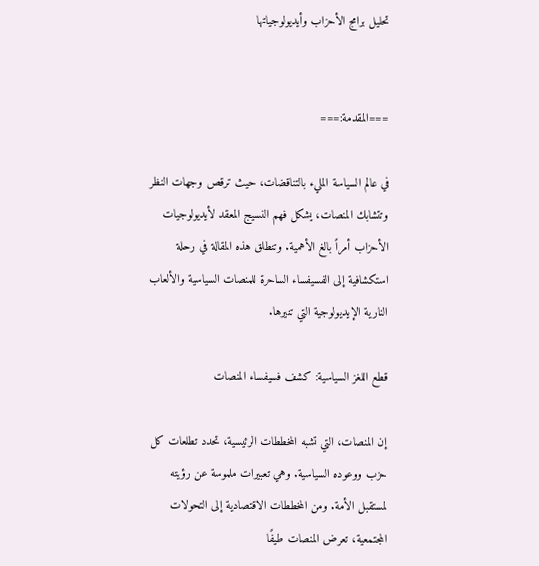تحليل برامج الأحزاب وأيديولوجياتها


===المقدمة:===

في عالم السياسة المليء بالتناقضات، حيث ترقص وجهات النظر وتتشابك المنصات، يشكل فهم النسيج المعقد لأيديولوجيات الأحزاب أمراً بالغ الأهمية. وتنطلق هذه المقالة في رحلة استكشافية إلى الفسيفساء الساحرة للمنصات السياسية والألعاب النارية الإيديولوجية التي تنيرها.

قطع اللغز السياسية: كشف فسيفساء المنصات

إن المنصات، التي تشبه المخططات الرئيسية، تحدد تطلعات كل حزب ووعوده السياسية. وهي تعبيرات ملموسة عن رؤيته لمستقبل الأمة. ومن المخططات الاقتصادية إلى التحولات المجتمعية، تعرض المنصات طيفًا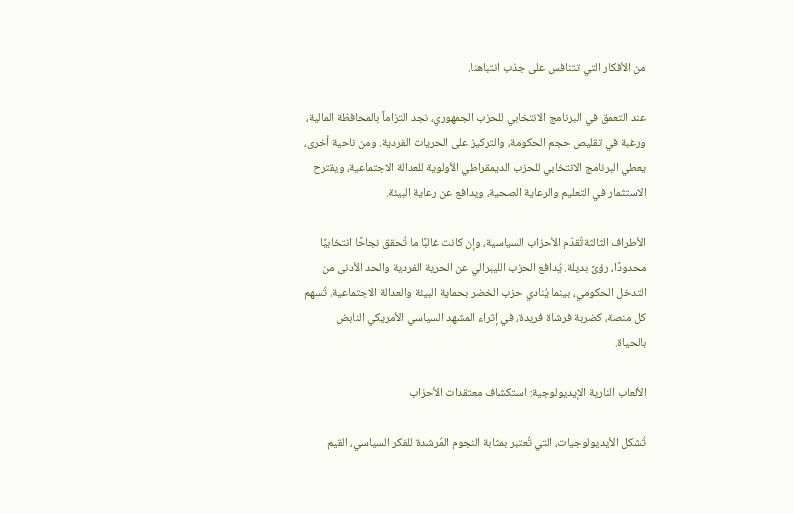من الأفكار التي تتنافس على جذب انتباهنا.

عند التعمق في البرنامج الانتخابي للحزب الجمهوري، نجد التزاماً بالمحافظة المالية، ورغبة في تقليص حجم الحكومة، والتركيز على الحريات الفردية. ومن ناحية أخرى، يعطي البرنامج الانتخابي للحزب الديمقراطي الأولوية للعدالة الاجتماعية، ويقترح الاستثمار في التعليم والرعاية الصحية، ويدافع عن رعاية البيئة.

الأطراف الثالثةتُقدّم الأحزاب السياسية، وإن كانت غالبًا ما تُحقق نجاحًا انتخابيًا محدودًا، رؤىً بديلة. يُدافع الحزب الليبرالي عن الحرية الفردية والحد الأدنى من التدخل الحكومي، بينما يُنادي حزب الخضر بحماية البيئة والعدالة الاجتماعية. تُسهم كل منصة، كضربة فرشاة فريدة، في إثراء المشهد السياسي الأمريكي النابض بالحياة.

الألعاب النارية الإيديولوجية: استكشاف معتقدات الأحزاب

تُشكل الأيديولوجيات، التي تُعتبر بمثابة النجوم المُرشدة للفكر السياسي، القيم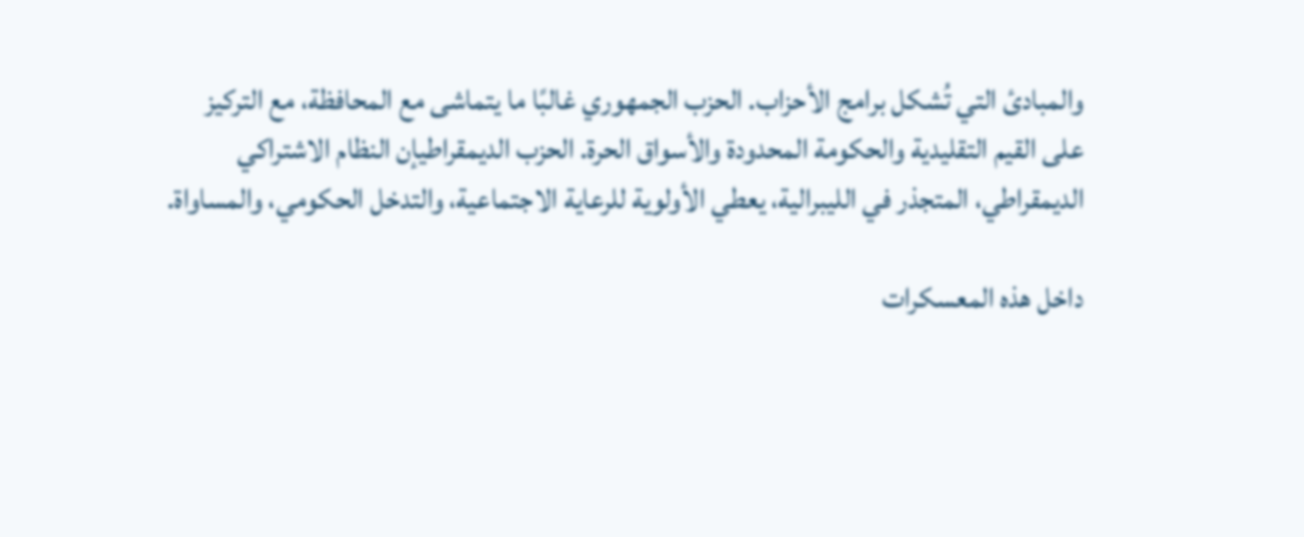والمبادئ التي تُشكل برامج الأحزاب. الحزب الجمهوري غالبًا ما يتماشى مع المحافظة، مع التركيز على القيم التقليدية والحكومة المحدودة والأسواق الحرة. الحزب الديمقراطيإن النظام الاشتراكي الديمقراطي، المتجذر في الليبرالية، يعطي الأولوية للرعاية الاجتماعية، والتدخل الحكومي، والمساواة.

داخل هذه المعسكرات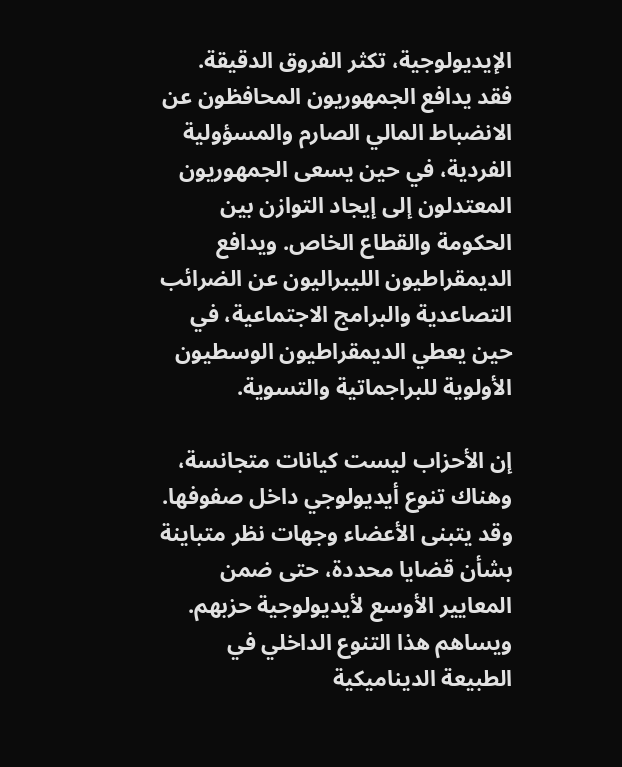الإيديولوجية، تكثر الفروق الدقيقة. فقد يدافع الجمهوريون المحافظون عن الانضباط المالي الصارم والمسؤولية الفردية، في حين يسعى الجمهوريون المعتدلون إلى إيجاد التوازن بين الحكومة والقطاع الخاص. ويدافع الديمقراطيون الليبراليون عن الضرائب التصاعدية والبرامج الاجتماعية، في حين يعطي الديمقراطيون الوسطيون الأولوية للبراجماتية والتسوية.

إن الأحزاب ليست كيانات متجانسة، وهناك تنوع أيديولوجي داخل صفوفها. وقد يتبنى الأعضاء وجهات نظر متباينة بشأن قضايا محددة، حتى ضمن المعايير الأوسع لأيديولوجية حزبهم. ويساهم هذا التنوع الداخلي في الطبيعة الديناميكية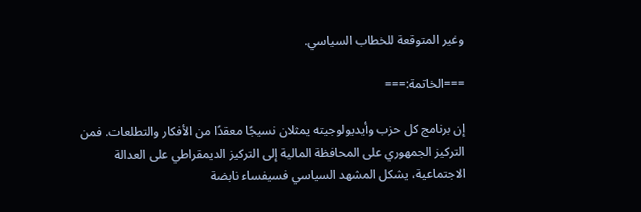وغير المتوقعة للخطاب السياسي.

===الخاتمة:===

إن برنامج كل حزب وأيديولوجيته يمثلان نسيجًا معقدًا من الأفكار والتطلعات. فمن التركيز الجمهوري على المحافظة المالية إلى التركيز الديمقراطي على العدالة الاجتماعية، يشكل المشهد السياسي فسيفساء نابضة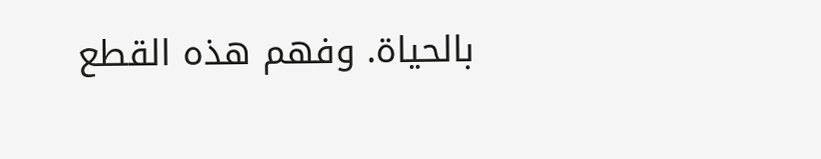بالحياة. وفهم هذه القطع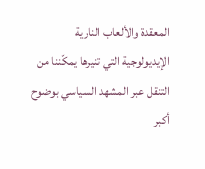المعقدة والألعاب النارية الإيديولوجية التي تنيرها يمكّننا من التنقل عبر المشهد السياسي بوضوح أكبر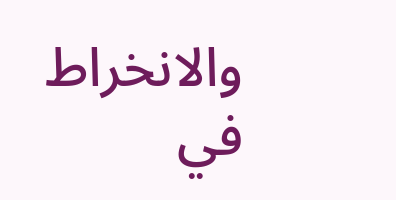والانخراط في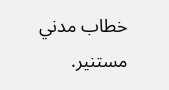خطاب مدني مستنير.